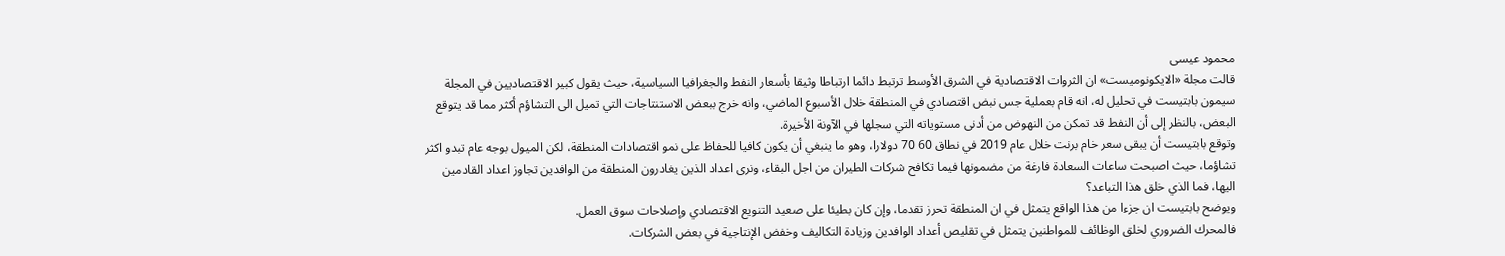محمود عيسى
قالت مجلة «الايكونوميست» ان الثروات الاقتصادية في الشرق الأوسط ترتبط دائما ارتباطا وثيقا بأسعار النفط والجغرافيا السياسية، حيث يقول كبير الاقتصاديين في المجلة سيمون بابتيست في تحليل له، انه قام بعملية جس نبض اقتصادي في المنطقة خلال الأسبوع الماضي، وانه خرج ببعض الاستنتاجات التي تميل الى التشاؤم أكثر مما قد يتوقع البعض، بالنظر إلى أن النفط قد تمكن من النهوض من أدنى مستوياته التي سجلها في الآونة الأخيرة.
وتوقع بابتيست أن يبقى سعر خام برنت خلال عام 2019 في نطاق 60 70 دولارا، وهو ما ينبغي أن يكون كافيا للحفاظ على نمو اقتصادات المنطقة، لكن الميول بوجه عام تبدو اكثر تشاؤما، حيث اصبحت ساعات السعادة فارغة من مضمونها فيما تكافح شركات الطيران من اجل البقاء، ونرى اعداد الذين يغادرون المنطقة من الوافدين تجاوز اعداد القادمين اليها، فما الذي خلق هذا التباعد؟
ويوضح بابتيست ان جزءا من هذا الواقع يتمثل في ان المنطقة تحرز تقدما، وإن كان بطيئا على صعيد التنويع الاقتصادي وإصلاحات سوق العمل.
فالمحرك الضروري لخلق الوظائف للمواطنين يتمثل في تقليص أعداد الوافدين وزيادة التكاليف وخفض الإنتاجية في بعض الشركات.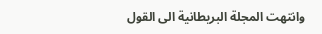وانتهت المجلة البريطانية الى القول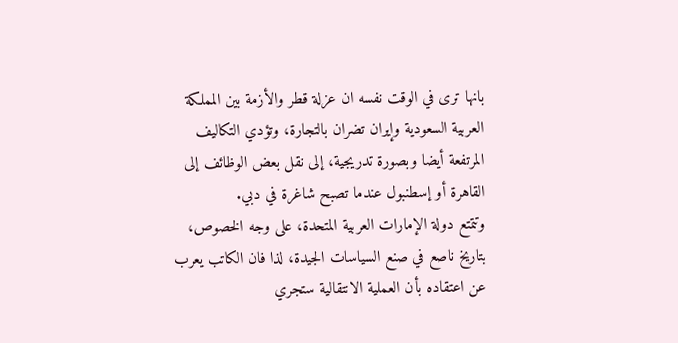بانها ترى في الوقت نفسه ان عزلة قطر والأزمة بين المملكة العربية السعودية وإيران تضران بالتجارة، وتؤدي التكاليف المرتفعة أيضا وبصورة تدريجية، إلى نقل بعض الوظائف إلى القاهرة أو إسطنبول عندما تصبح شاغرة في دبي.
وتتمتع دولة الإمارات العربية المتحدة، على وجه الخصوص، بتاريخ ناصع في صنع السياسات الجيدة، لذا فان الكاتب يعرب عن اعتقاده بأن العملية الانتقالية ستجري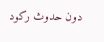دون حدوث ركود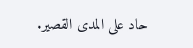حاد على المدى القصير.